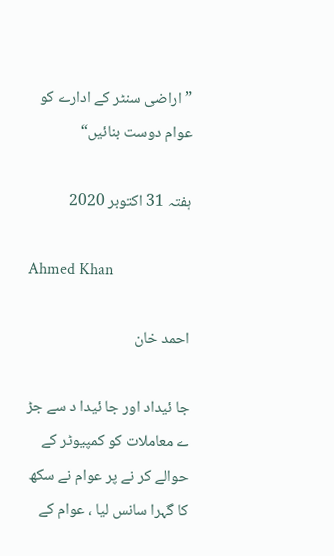”اراضی سنٹر کے ادارے کو عوام دوست بنائیں“

ہفتہ 31 اکتوبر 2020

Ahmed Khan

احمد خان

جا ئیداد اور جا ئیدا د سے جڑ ے معاملات کو کمپیوٹر کے حوالے کر نے پر عوام نے سکھ کا گہرا سانس لیا ، عوام کے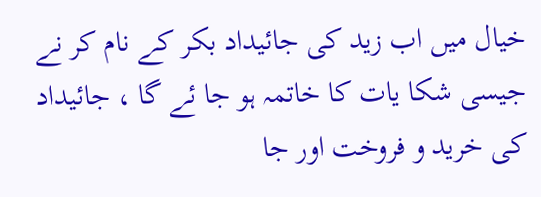خیال میں اب زید کی جائیداد بکر کے نام کر نے جیسی شکا یات کا خاتمہ ہو جا ئے گا ، جائیداد کی خرید و فروخت اور جا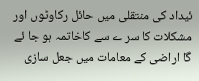ئیداد کی منتقلی میں حائل رکاوٹوں اور مشکلات کا سر ے سے کاخاتمہ ہو جا ئے گا اراضی کے معامات میں جعل سازی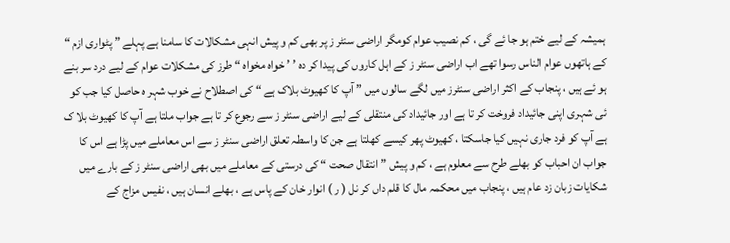ہمیشہ کے لیے ختم ہو جا ئے گی ، کم نصیب عوام کومگر اراضی سنٹر ز پر بھی کم و پیش انہی مشکالات کا سامنا ہے پہلے ” پٹواری ازم “ کے ہاتھوں عوام الناس رسوا تھے اب اراضی سنٹر ز کے اہل کاروں کی پیدا کر دہ ’ ’ خواہ مخواہ “ طرز کی مشکلات عوام کے لیے درد سر بنے ہو ئے ہیں ، پنجاب کے اکثر اراضی سنٹرز میں لگے سالوں میں ” آپ کا کھیوٹ بلاک ہے “ کی اصطلاح نے خوب شہر ہ حاصل کیا جب کو ئی شہری اپنی جائیداد فروخت کر تا ہے اور جائیداد کی منتقلی کے لیے اراضی سنٹر ز سے رجوع کر تا ہے جواب ملتا ہے آپ کا کھیوٹ بلا ک ہے آپ کو فرد جاری نہیں کیا جاسکتا ، کھیوٹ پھر کیسے کھلتا ہے جن کا واسطہ تعلق اراضی سنٹر ز سے اس معاملے میں پڑا ہے اس کا جواب ان احباب کو بھلے طرح سے معلوم ہے ، کم و پیش ” انتقال صحت “ کی درستی کے معاملے میں بھی اراضی سنٹر ز کے بارے میں شکایات زبان زد عام ہیں ، پنجاب میں محکمہ مال کا قلم داں کر نل ( ر ) انوار خان کے پاس ہے ، بھلے انسان ہیں ، نفیس مزاج کے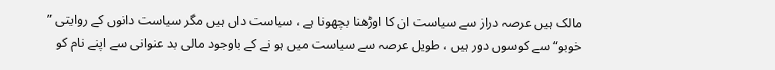مالک ہیں عرصہ دراز سے سیاست ان کا اوڑھنا بچھونا ہے ، سیاست داں ہیں مگر سیاست دانوں کے روایتی ” خوبو“ سے کوسوں دور ہیں ، طویل عرصہ سے سیاست میں ہو نے کے باوجود مالی بد عنوانی سے اپنے نام کو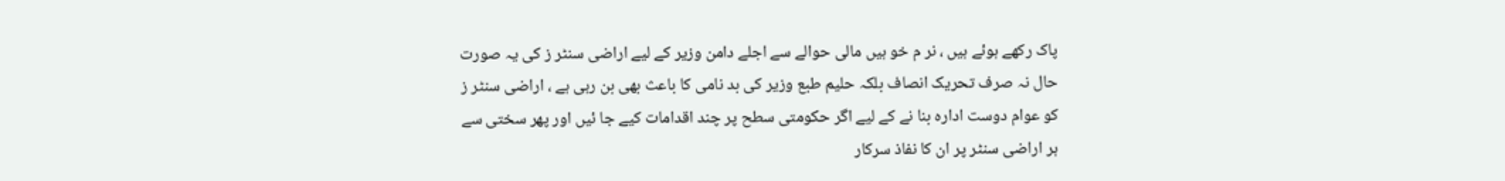پاک رکھے ہوئے ہیں ، نر م خو ہیں مالی حوالے سے اجلے دامن وزیر کے لیے اراضی سنٹر ز کی یہ صورت حال نہ صرف تحریک انصاف بلکہ حلیم طبع وزیر کی بد نامی کا باعث بھی بن رہی ہے ، اراضی سنٹر ز کو عوام دوست ادارہ بنا نے کے لیے اگر حکومتی سطح پر چند اقدامات کیے جا ئیں اور پھر سختی سے ہر اراضی سنٹر پر ان کا نفاذ سرکار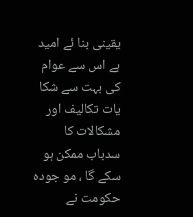یقینی بنا ئے امید ہے اس سے عوام کی بہت سے شکا یات تکالیف اور مشکالات کا سدباب ممکن ہو سکے گا ، مو جودہ حکومت نے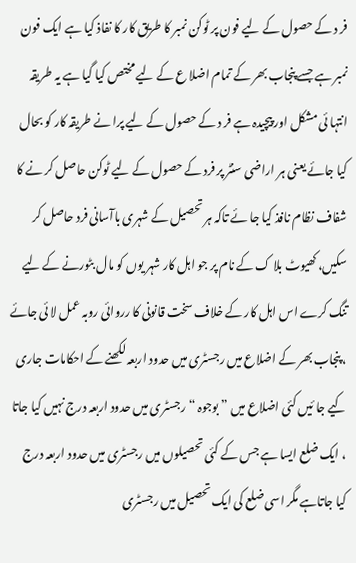فر د کے حصول کے لیے فون پر ٹوکن نمبر کا طریق کار کا نفاذ کیا ہے ایک فون نمبر ہے جسے پنجاب بھر کے تمام اضلا ع کے لیے مختص کیا گیا ہے یہ طریقہ انتہا ئی مشکل اور پیچیدہ ہے فر د کے حصول کے لیے پرا نے طریقہ کار کو بحال کیا جائے یعنی ہر اراضی سنٹر پر فرد کے حصول کے لیے ٹوکن حاصل کر نے کا شفاف نظام نافذ کیا جا ئے تاکہ ہر تحصیل کے شہری باآسانی فرد حاصل کر سکیں، کھیوٹ بلا ک کے نام پر جو اہل کار شہر یوں کو مال بٹورنے کے لیے تنگ کرے اس اہل کار کے خلاف سخت قانونی کا رروائی روبہ عمل لا ئی جائے ، پنجاب بھر کے اضلاع میں رجسٹری میں حدود اربعہ لکھنے کے احکامات جاری کیے جا ئیں کئی اضلاع میں ” بوجوہ “ رجسٹری میں حدود اربعہ درج نہیں کیا جاتا ، ایک ضلع ایسا ہے جس کے کئی تحصیلوں میں رجسٹری میں حدود اربعہ درج کیا جاتاہے مگر اسی ضلع کی ایک تحصیل میں رجسٹری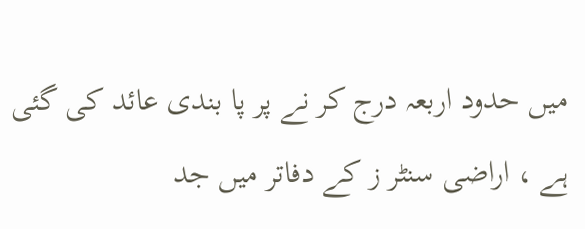میں حدود اربعہ درج کر نے پر پا بندی عائد کی گئی ہے ، اراضی سنٹر ز کے دفاتر میں جد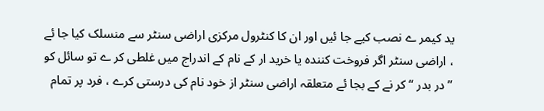ید کیمر ے نصب کیے جا ئیں اور ان کا کنٹرول مرکزی اراضی سنٹر سے منسلک کیا جا ئے ، اراضی سنٹر اگر فروخت کنندہ یا خرید ار کے نام کے اندراج میں غلطی کر ے تو سائل کو ” در بدر “ کر نے کے بجا ئے متعلقہ اراضی سنٹر از خود نام کی درستی کرے ، فرد پر تمام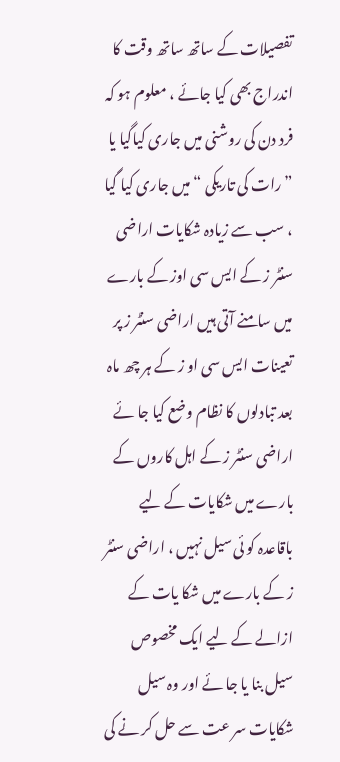تفصیلات کے ساتھ ساتھ وقت کا اندراج بھی کیا جائے ، معلوم ہو کہ فرد دن کی روشنی میں جاری کیاگیا یا ” رات کی تاریکی “ میں جاری کیا گیا ، سب سے زیادہ شکایات اراضی سنٹر ز کے ایس سی اوز کے بارے میں سامنے آتی ہیں اراضی سنٹر ز پر تعینات ایس سی او ز کے ہر چھ ماہ بعد تبادلوں کا نظام وضع کیا جا ئے اراضی سنٹر ز کے اہل کاروں کے بارے میں شکایات کے لیے باقاعدہ کو ئی سیل نہیں ، اراضی سنٹر ز کے بارے میں شکا یات کے ازالے کے لیے ایک مخصوص سیل بنا یا جا ئے اور وہ سیل شکایات سر عت سے حل کر نے کی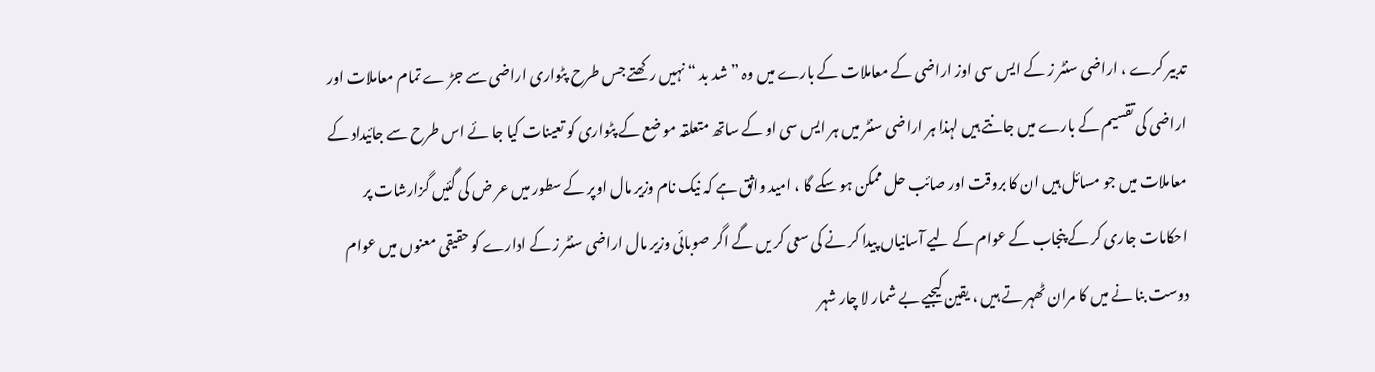تدبیر کرے ، اراضی سنٹر ز کے ایس سی اوز اراضی کے معاملات کے بارے میں وہ ” شد بد “ نہیں رکھتے جس طرح پٹواری اراضی سے جڑ ے تمام معاملات اور اراضی کی تقسیم کے بارے میں جانتے ہیں لہذا ہر اراضی سنٹر میں ہر ایس سی او کے ساتھ متعلقہ مو ضع کے پٹواری کو تعینات کیا جا ئے اس طرح سے جائیداد کے معاملات میں جو مسائل ہیں ان کا بروقت اور صائب حل ممکن ہو سکے گا ، امید واثق ہے کہ نیک نام وزیر مال اوپر کے سطور میں عر ض کی گئیں گزارشات پر احکامات جاری کر کے پنجاب کے عوام کے لیے آسانیاں پیدا کر نے کی سعی کر یں گے اگر صوبائی وزیر مال اراضی سنٹر ز کے ادارے کو حقیقی معنوں میں عوام دوست بنا نے میں کا مران ٹھہر تے ہیں ، یقین کیجیے بے شمار لا چار شہر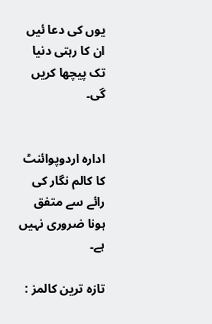یوں کی دعا ئیں ان کا رہتی دنیا تک پیچھا کریں گی۔


ادارہ اردوپوائنٹ کا کالم نگار کی رائے سے متفق ہونا ضروری نہیں ہے۔

تازہ ترین کالمز :